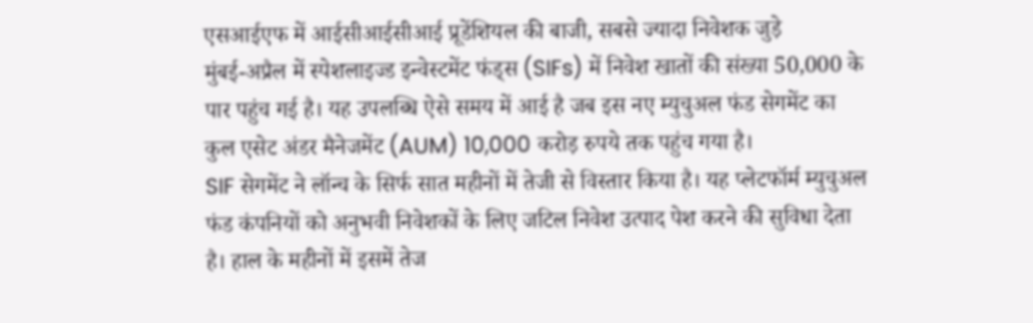एसआईएफ में आईसीआईसीआई प्रूडेंशियल की बाजी, सबसे ज्यादा निवेशक जुड़े
मुंबई-अप्रैल में स्पेशलाइज्ड इन्वेस्टमेंट फंड्स (SIFs) में निवेश खातों की संख्या 50,000 के पार पहुंच गई है। यह उपलब्धि ऐसे समय में आई है जब इस नए म्युचुअल फंड सेगमेंट का कुल एसेट अंडर मैनेजमेंट (AUM) 10,000 करोड़ रुपये तक पहुंच गया है।
SIF सेगमेंट ने लॉन्च के सिर्फ सात महीनों में तेजी से विस्तार किया है। यह प्लेटफॉर्म म्युचुअल फंड कंपनियों को अनुभवी निवेशकों के लिए जटिल निवेश उत्पाद पेश करने की सुविधा देता है। हाल के महीनों में इसमें तेज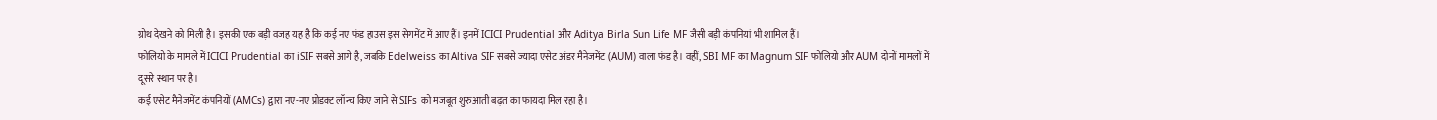ग्रोथ देखने को मिली है। इसकी एक बड़ी वजह यह है कि कई नए फंड हाउस इस सेगमेंट में आए हैं। इनमें ICICI Prudential और Aditya Birla Sun Life MF जैसी बड़ी कंपनियां भी शामिल हैं।
फोलियो के मामले में ICICI Prudential का iSIF सबसे आगे है, जबकि Edelweiss का Altiva SIF सबसे ज्यादा एसेट अंडर मैनेजमेंट (AUM) वाला फंड है। वहीं, SBI MF का Magnum SIF फोलियो और AUM दोनों मामलों में दूसरे स्थान पर है।
कई एसेट मैनेजमेंट कंपनियों (AMCs) द्वारा नए-नए प्रोडक्ट लॉन्च किए जाने से SIFs को मजबूत शुरुआती बढ़त का फायदा मिल रहा है।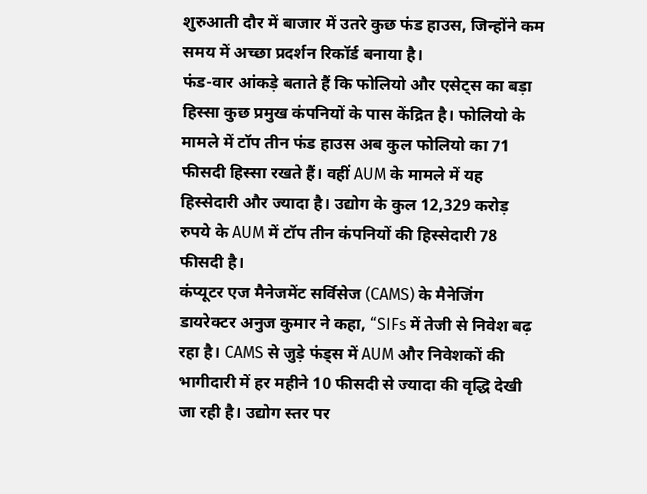शुरुआती दौर में बाजार में उतरे कुछ फंड हाउस, जिन्होंने कम समय में अच्छा प्रदर्शन रिकॉर्ड बनाया है।
फंड-वार आंकड़े बताते हैं कि फोलियो और एसेट्स का बड़ा हिस्सा कुछ प्रमुख कंपनियों के पास केंद्रित है। फोलियो के मामले में टॉप तीन फंड हाउस अब कुल फोलियो का 71 फीसदी हिस्सा रखते हैं। वहीं AUM के मामले में यह हिस्सेदारी और ज्यादा है। उद्योग के कुल 12,329 करोड़ रुपये के AUM में टॉप तीन कंपनियों की हिस्सेदारी 78 फीसदी है।
कंप्यूटर एज मैनेजमेंट सर्विसेज (CAMS) के मैनेजिंग डायरेक्टर अनुज कुमार ने कहा, “SIFs में तेजी से निवेश बढ़ रहा है। CAMS से जुड़े फंड्स में AUM और निवेशकों की भागीदारी में हर महीने 10 फीसदी से ज्यादा की वृद्धि देखी जा रही है। उद्योग स्तर पर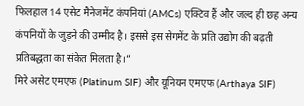फिलहाल 14 एसेट मैनेजमेंट कंपनियां (AMCs) एक्टिव हैं और जल्द ही छह अन्य कंपनियों के जुड़ने की उम्मीद है। इससे इस सेगमेंट के प्रति उद्योग की बढ़ती प्रतिबद्धता का संकेत मिलता है।”
मिरे असेट एमएफ (Platinum SIF) और यूनियन एमएफ (Arthaya SIF)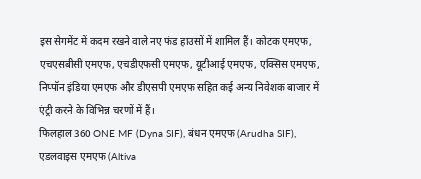इस सेगमेंट में कदम रखने वाले नए फंड हाउसों में शामिल हैं। कोटक एमएफ, एचएसबीसी एमएफ, एचडीएफसी एमएफ, यूटीआई एमएफ, एक्सिस एमएफ, निप्पॉन इंडिया एमएफ और डीएसपी एमएफ सहित कई अन्य निवेशक बाजार में एंट्री करने के विभिन्न चरणों में हैं।
फिलहाल 360 ONE MF (Dyna SIF), बंधन एमएफ (Arudha SIF), एडलवाइस एमएफ (Altiva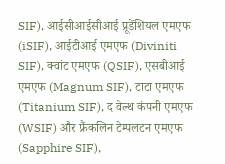SIF), आईसीआईसीआई प्रूडेंशियल एमएफ (iSIF), आईटीआई एमएफ (Diviniti SIF), क्वांट एमएफ (QSIF), एसबीआई एमएफ (Magnum SIF), टाटा एमएफ (Titanium SIF), द वेल्थ कंपनी एमएफ (WSIF) और फ्रैंकलिन टेम्पलटन एमएफ (Sapphire SIF),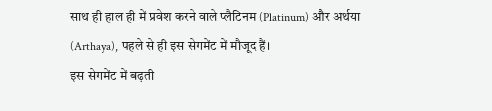साथ ही हाल ही में प्रवेश करने वाले प्लैटिनम (Platinum) और अर्थया (Arthaya), पहले से ही इस सेगमेंट में मौजूद हैं।
इस सेगमेंट में बढ़ती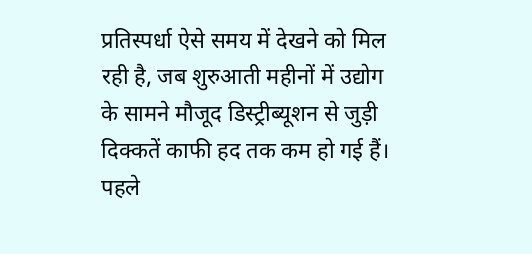प्रतिस्पर्धा ऐसे समय में देखने को मिल रही है, जब शुरुआती महीनों में उद्योग के सामने मौजूद डिस्ट्रीब्यूशन से जुड़ी दिक्कतें काफी हद तक कम हो गई हैं। पहले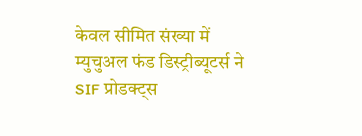केवल सीमित संख्या में म्युचुअल फंड डिस्ट्रीब्यूटर्स ने SIF प्रोडक्ट्स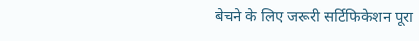बेचने के लिए जरूरी सर्टिफिकेशन पूरा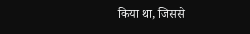किया था, जिससे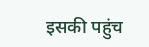इसकी पहुंच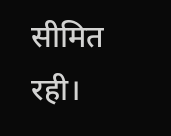सीमित रही।